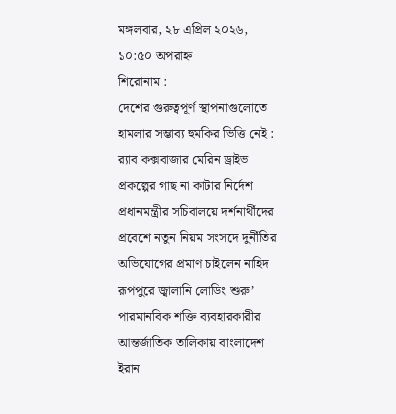মঙ্গলবার, ২৮ এপ্রিল ২০২৬, ১০:৫০ অপরাহ্ন
শিরোনাম :
দেশের গুরুত্বপূর্ণ স্থাপনাগুলোতে হামলার সম্ভাব্য হুমকির ভিত্তি নেই : র‍্যাব কক্সবাজার মেরিন ড্রাইভ প্রকল্পের গাছ না কাটার নির্দেশ প্রধানমন্ত্রীর সচিবালয়ে দর্শনার্থীদের প্রবেশে নতুন নিয়ম সংসদে দুর্নীতির অভিযোগের প্রমাণ চাইলেন নাহিদ রূপপুরে জ্বালানি লোডিং শুরু’ পারমানবিক শক্তি ব্যবহারকারীর আন্তর্জাতিক তালিকায় বাংলাদেশ ইরান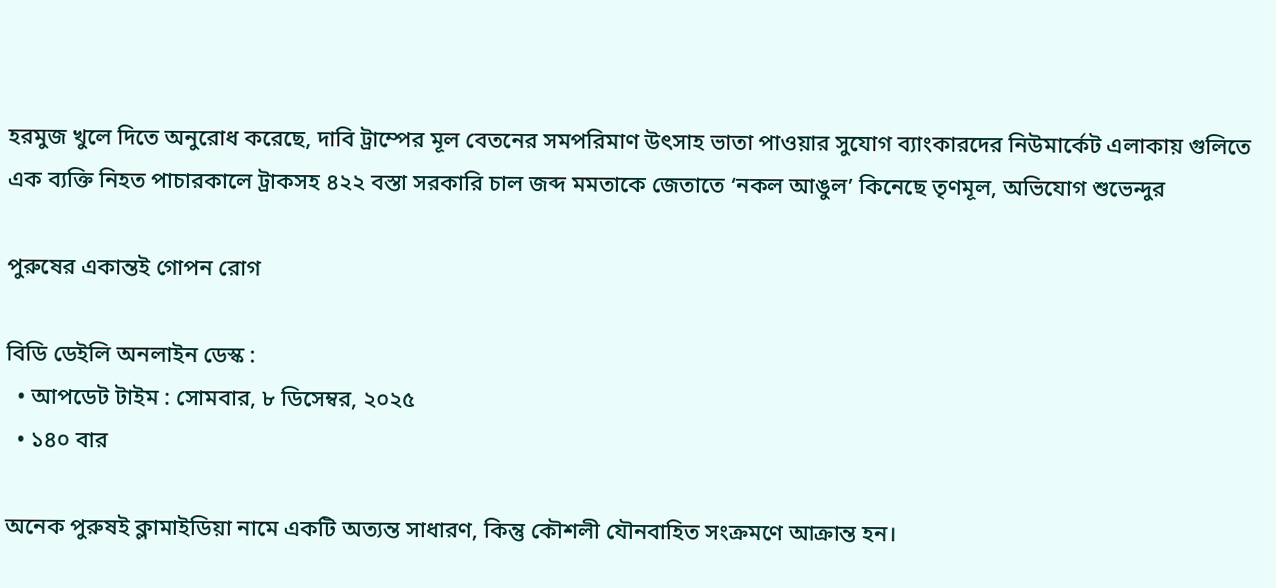হরমুজ খুলে দিতে অনুরোধ করেছে, দাবি ট্রাম্পের মূল বেতনের সমপরিমাণ উৎসাহ ভাতা পাওয়ার সুযোগ ব্যাংকারদের নিউমার্কেট এলাকায় গুলিতে এক ব্যক্তি নিহত পাচারকালে ট্রাকসহ ৪২২ বস্তা সরকারি চাল জব্দ মমতাকে জেতাতে ‘নকল আঙুল’ কিনেছে তৃণমূল, অভিযোগ শুভেন্দুর

পুরুষের একান্তই গোপন রোগ

বিডি ডেইলি অনলাইন ডেস্ক :
  • আপডেট টাইম : সোমবার, ৮ ডিসেম্বর, ২০২৫
  • ১৪০ বার

অনেক পুরুষই ক্লামাইডিয়া নামে একটি অত্যন্ত সাধারণ, কিন্তু কৌশলী যৌনবাহিত সংক্রমণে আক্রান্ত হন।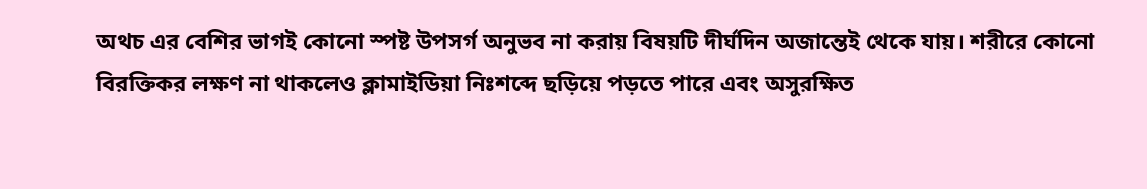অথচ এর বেশির ভাগই কোনো স্পষ্ট উপসর্গ অনুভব না করায় বিষয়টি দীর্ঘদিন অজান্তেই থেকে যায়। শরীরে কোনো বিরক্তিকর লক্ষণ না থাকলেও ক্লামাইডিয়া নিঃশব্দে ছড়িয়ে পড়তে পারে এবং অসুরক্ষিত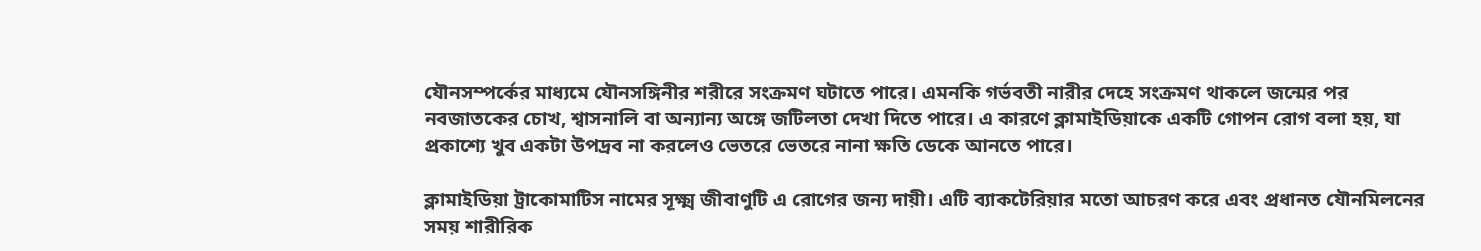যৌনসম্পর্কের মাধ্যমে যৌনসঙ্গিনীর শরীরে সংক্রমণ ঘটাতে পারে। এমনকি গর্ভবতী নারীর দেহে সংক্রমণ থাকলে জন্মের পর নবজাতকের চোখ, শ্বাসনালি বা অন্যান্য অঙ্গে জটিলতা দেখা দিতে পারে। এ কারণে ক্লামাইডিয়াকে একটি গোপন রোগ বলা হয়, যা প্রকাশ্যে খুব একটা উপদ্রব না করলেও ভেতরে ভেতরে নানা ক্ষতি ডেকে আনতে পারে।

ক্লামাইডিয়া ট্রাকোমাটিস নামের সূক্ষ্ম জীবাণুটি এ রোগের জন্য দায়ী। এটি ব্যাকটেরিয়ার মতো আচরণ করে এবং প্রধানত যৌনমিলনের সময় শারীরিক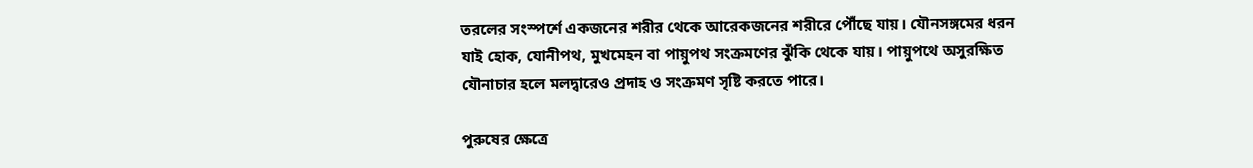তরলের সংস্পর্শে একজনের শরীর থেকে আরেকজনের শরীরে পৌঁছে যায়। যৌনসঙ্গমের ধরন যাই হোক, যোনীপথ, মুখমেহন বা পায়ুপথ সংক্রমণের ঝুঁকি থেকে যায়। পায়ুপথে অসুরক্ষিত যৌনাচার হলে মলদ্বারেও প্রদাহ ও সংক্রমণ সৃষ্টি করতে পারে।

পুরুষের ক্ষেত্রে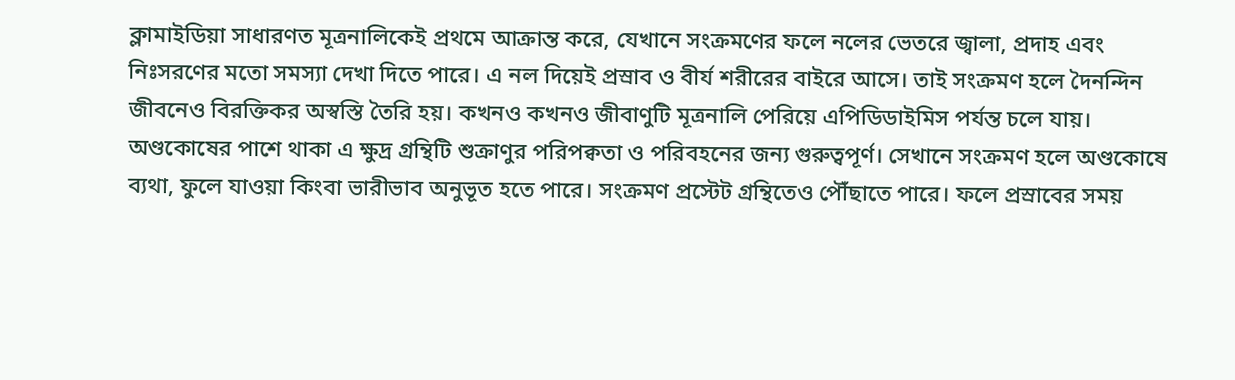ক্লামাইডিয়া সাধারণত মূত্রনালিকেই প্রথমে আক্রান্ত করে, যেখানে সংক্রমণের ফলে নলের ভেতরে জ্বালা, প্রদাহ এবং নিঃসরণের মতো সমস্যা দেখা দিতে পারে। এ নল দিয়েই প্রস্রাব ও বীর্য শরীরের বাইরে আসে। তাই সংক্রমণ হলে দৈনন্দিন জীবনেও বিরক্তিকর অস্বস্তি তৈরি হয়। কখনও কখনও জীবাণুটি মূত্রনালি পেরিয়ে এপিডিডাইমিস পর্যন্ত চলে যায়। অণ্ডকোষের পাশে থাকা এ ক্ষুদ্র গ্রন্থিটি শুক্রাণুর পরিপক্বতা ও পরিবহনের জন্য গুরুত্বপূর্ণ। সেখানে সংক্রমণ হলে অণ্ডকোষে ব্যথা, ফুলে যাওয়া কিংবা ভারীভাব অনুভূত হতে পারে। সংক্রমণ প্রস্টেট গ্রন্থিতেও পৌঁছাতে পারে। ফলে প্রস্রাবের সময়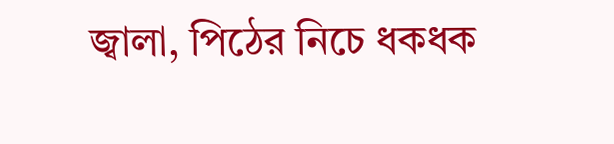জ্বালা, পিঠের নিচে ধকধক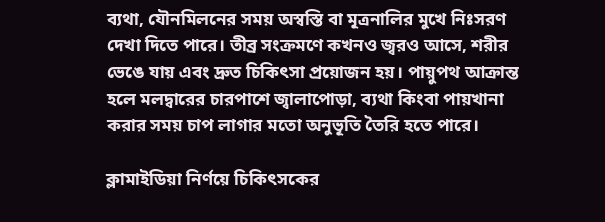ব্যথা, যৌনমিলনের সময় অস্বস্তি বা মূত্রনালির মুখে নিঃসরণ দেখা দিতে পারে। তীব্র সংক্রমণে কখনও জ্বরও আসে, শরীর ভেঙে যায় এবং দ্রুত চিকিৎসা প্রয়োজন হয়। পায়ুপথ আক্রান্ত হলে মলদ্বারের চারপাশে জ্বালাপোড়া, ব্যথা কিংবা পায়খানা করার সময় চাপ লাগার মতো অনুভূতি তৈরি হতে পারে।

ক্লামাইডিয়া নির্ণয়ে চিকিৎসকের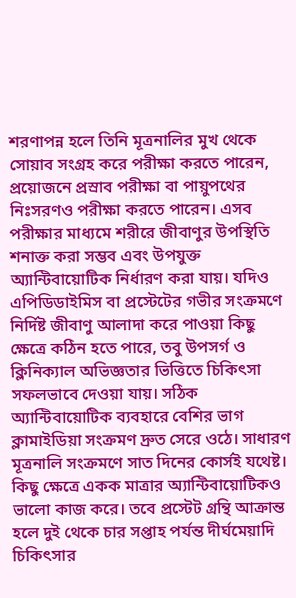শরণাপন্ন হলে তিনি মূত্রনালির মুখ থেকে সোয়াব সংগ্রহ করে পরীক্ষা করতে পারেন, প্রয়োজনে প্রস্রাব পরীক্ষা বা পায়ুপথের নিঃসরণও পরীক্ষা করতে পারেন। এসব পরীক্ষার মাধ্যমে শরীরে জীবাণুর উপস্থিতি শনাক্ত করা সম্ভব এবং উপযুক্ত অ্যান্টিবায়োটিক নির্ধারণ করা যায়। যদিও এপিডিডাইমিস বা প্রস্টেটের গভীর সংক্রমণে নির্দিষ্ট জীবাণু আলাদা করে পাওয়া কিছু ক্ষেত্রে কঠিন হতে পারে, তবু উপসর্গ ও ক্লিনিক্যাল অভিজ্ঞতার ভিত্তিতে চিকিৎসা সফলভাবে দেওয়া যায়। সঠিক অ্যান্টিবায়োটিক ব্যবহারে বেশির ভাগ ক্লামাইডিয়া সংক্রমণ দ্রুত সেরে ওঠে। সাধারণ মূত্রনালি সংক্রমণে সাত দিনের কোর্সই যথেষ্ট। কিছু ক্ষেত্রে একক মাত্রার অ্যান্টিবায়োটিকও ভালো কাজ করে। তবে প্রস্টেট গ্রন্থি আক্রান্ত হলে দুই থেকে চার সপ্তাহ পর্যন্ত দীর্ঘমেয়াদি চিকিৎসার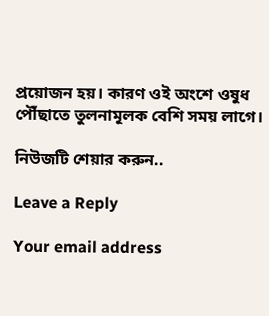প্রয়োজন হয়। কারণ ওই অংশে ওষুধ পৌঁছাতে তুলনামূলক বেশি সময় লাগে।

নিউজটি শেয়ার করুন..

Leave a Reply

Your email address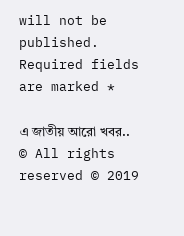will not be published. Required fields are marked *

এ জাতীয় আরো খবর..
© All rights reserved © 2019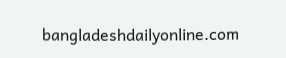bangladeshdailyonline.com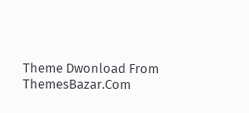Theme Dwonload From ThemesBazar.Com